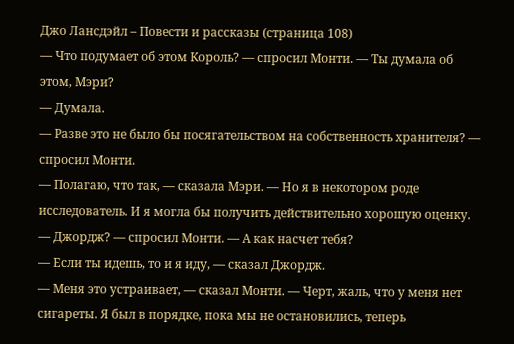Джо Лансдэйл – Повести и рассказы (страница 108)
— Что подумает об этом Король? — спросил Монти. — Ты думала об этом, Мэри?
— Думала.
— Разве это не было бы посягательством на собственность хранителя? — спросил Монти.
— Полагаю, что так, — сказала Мэри. — Но я в некотором роде исследователь. И я могла бы получить действительно хорошую оценку.
— Джордж? — спросил Монти. — А как насчет тебя?
— Если ты идешь, то и я иду, — сказал Джордж.
— Меня это устраивает, — сказал Монти. — Черт, жаль, что у меня нет сигареты. Я был в порядке, пока мы не остановились, теперь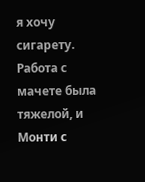я хочу сигарету.
Работа с мачете была тяжелой, и Монти с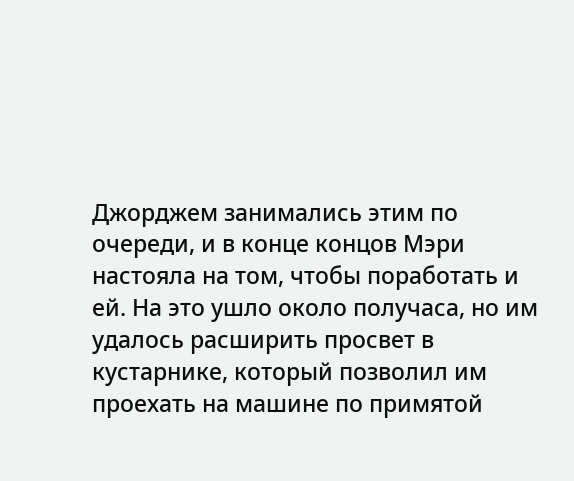Джорджем занимались этим по очереди, и в конце концов Мэри настояла на том, чтобы поработать и ей. На это ушло около получаса, но им удалось расширить просвет в кустарнике, который позволил им проехать на машине по примятой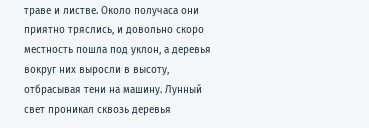траве и листве. Около получаса они приятно тряслись, и довольно скоро местность пошла под уклон, а деревья вокруг них выросли в высоту, отбрасывая тени на машину. Лунный свет проникал сквозь деревья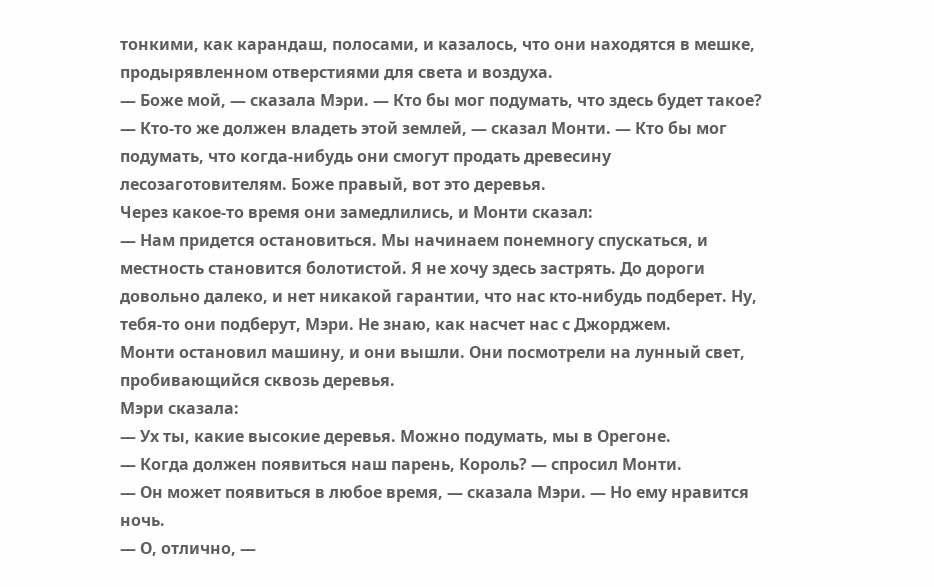тонкими, как карандаш, полосами, и казалось, что они находятся в мешке, продырявленном отверстиями для света и воздуха.
— Боже мой, — сказала Мэри. — Кто бы мог подумать, что здесь будет такое?
— Кто-то же должен владеть этой землей, — сказал Монти. — Кто бы мог подумать, что когда-нибудь они смогут продать древесину лесозаготовителям. Боже правый, вот это деревья.
Через какое-то время они замедлились, и Монти сказал:
— Нам придется остановиться. Мы начинаем понемногу спускаться, и местность становится болотистой. Я не хочу здесь застрять. До дороги довольно далеко, и нет никакой гарантии, что нас кто-нибудь подберет. Ну, тебя-то они подберут, Мэри. Не знаю, как насчет нас с Джорджем.
Монти остановил машину, и они вышли. Они посмотрели на лунный свет, пробивающийся сквозь деревья.
Мэри сказала:
— Ух ты, какие высокие деревья. Можно подумать, мы в Орегоне.
— Когда должен появиться наш парень, Король? — спросил Монти.
— Он может появиться в любое время, — сказала Мэри. — Но ему нравится ночь.
— О, отлично, —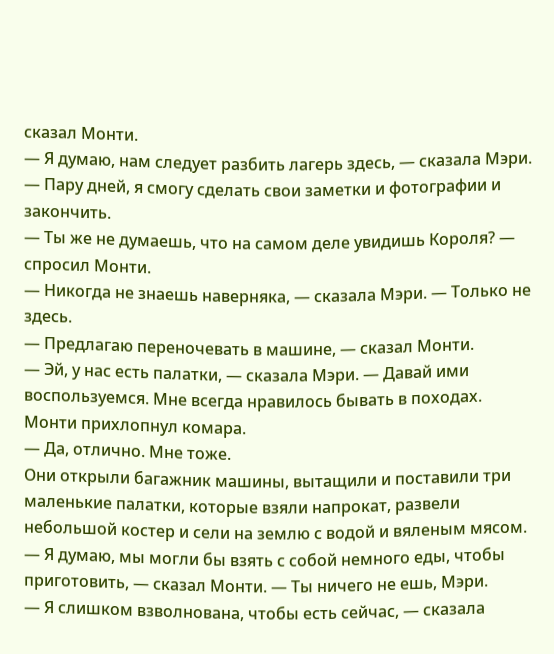сказал Монти.
— Я думаю, нам следует разбить лагерь здесь, — сказала Мэри. — Пару дней, я смогу сделать свои заметки и фотографии и закончить.
— Ты же не думаешь, что на самом деле увидишь Короля? — спросил Монти.
— Никогда не знаешь наверняка, — сказала Мэри. — Только не здесь.
— Предлагаю переночевать в машине, — сказал Монти.
— Эй, у нас есть палатки, — сказала Мэри. — Давай ими воспользуемся. Мне всегда нравилось бывать в походах.
Монти прихлопнул комара.
— Да, отлично. Мне тоже.
Они открыли багажник машины, вытащили и поставили три маленькие палатки, которые взяли напрокат, развели небольшой костер и сели на землю с водой и вяленым мясом.
— Я думаю, мы могли бы взять с собой немного еды, чтобы приготовить, — сказал Монти. — Ты ничего не ешь, Мэри.
— Я слишком взволнована, чтобы есть сейчас, — сказала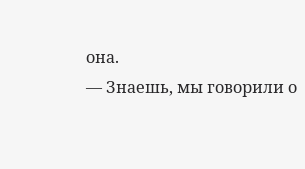она.
— Знаешь, мы говорили о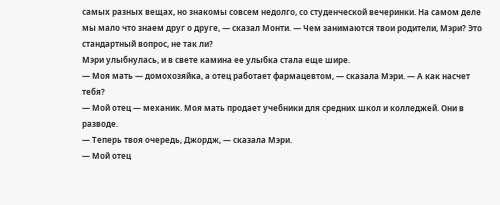самых разных вещах, но знакомы совсем недолго, со студенческой вечеринки. На самом деле мы мало что знаем друг о друге, — сказал Монти. — Чем занимаются твои родители, Мэри? Это стандартный вопрос, не так ли?
Мэри улыбнулась, и в свете камина ее улыбка стала еще шире.
— Моя мать — домохозяйка, а отец работает фармацевтом, — сказала Мэри. — А как насчет тебя?
— Мой отец — механик. Моя мать продает учебники для средних школ и колледжей. Они в разводе.
— Теперь твоя очередь, Джордж, — сказала Мэри.
— Мой отец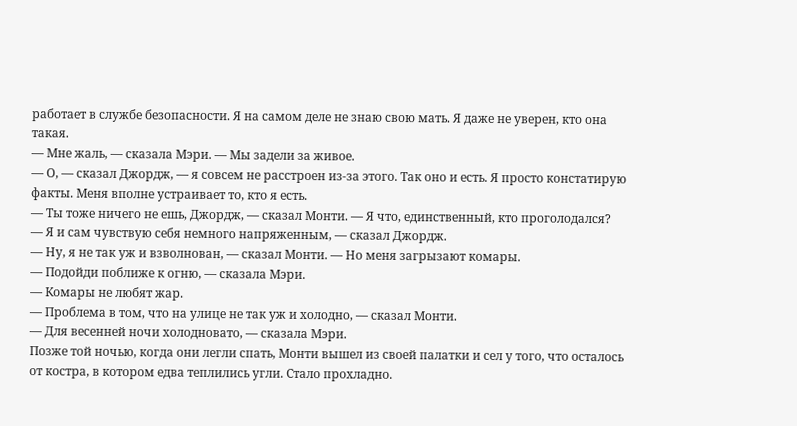работает в службе безопасности. Я на самом деле не знаю свою мать. Я даже не уверен, кто она такая.
— Мне жаль, — сказала Мэри. — Мы задели за живое.
— О, — сказал Джордж, — я совсем не расстроен из-за этого. Так оно и есть. Я просто констатирую факты. Меня вполне устраивает то, кто я есть.
— Ты тоже ничего не ешь, Джордж, — сказал Монти. — Я что, единственный, кто проголодался?
— Я и сам чувствую себя немного напряженным, — сказал Джордж.
— Ну, я не так уж и взволнован, — сказал Монти. — Но меня загрызают комары.
— Подойди поближе к огню, — сказала Мэри.
— Комары не любят жар.
— Проблема в том, что на улице не так уж и холодно, — сказал Монти.
— Для весенней ночи холодновато, — сказала Мэри.
Позже той ночью, когда они легли спать, Монти вышел из своей палатки и сел у того, что осталось от костра, в котором едва теплились угли. Стало прохладно.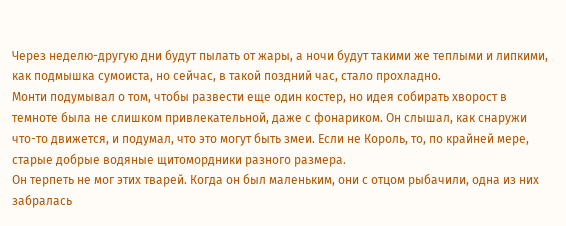Через неделю-другую дни будут пылать от жары, а ночи будут такими же теплыми и липкими, как подмышка сумоиста, но сейчас, в такой поздний час, стало прохладно.
Монти подумывал о том, чтобы развести еще один костер, но идея собирать хворост в темноте была не слишком привлекательной, даже с фонариком. Он слышал, как снаружи что-то движется, и подумал, что это могут быть змеи. Если не Король, то, по крайней мере, старые добрые водяные щитомордники разного размера.
Он терпеть не мог этих тварей. Когда он был маленьким, они с отцом рыбачили, одна из них забралась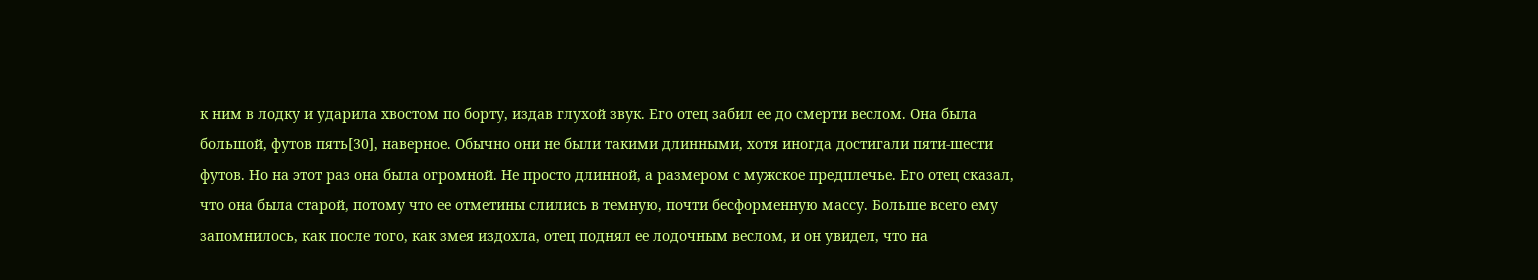к ним в лодку и ударила хвостом по борту, издав глухой звук. Его отец забил ее до смерти веслом. Она была большой, футов пять[30], наверное. Обычно они не были такими длинными, хотя иногда достигали пяти-шести футов. Но на этот раз она была огромной. Не просто длинной, а размером с мужское предплечье. Его отец сказал, что она была старой, потому что ее отметины слились в темную, почти бесформенную массу. Больше всего ему запомнилось, как после того, как змея издохла, отец поднял ее лодочным веслом, и он увидел, что на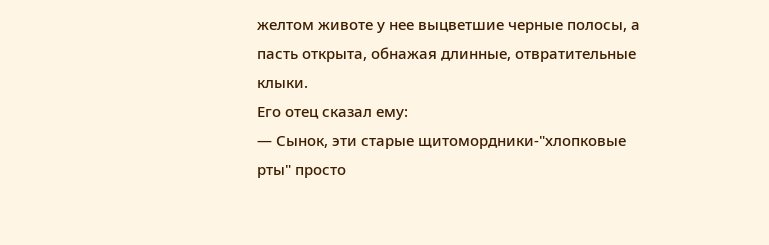желтом животе у нее выцветшие черные полосы, а пасть открыта, обнажая длинные, отвратительные клыки.
Его отец сказал ему:
— Сынок, эти старые щитомордники-"хлопковые рты" просто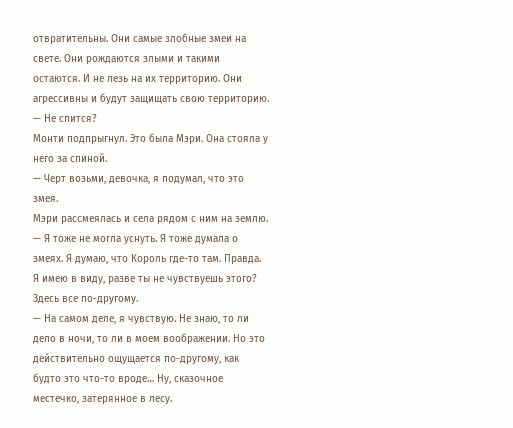отвратительны. Они самые злобные змеи на свете. Они рождаются злыми и такими остаются. И не лезь на их территорию. Они агрессивны и будут защищать свою территорию.
— Не спится?
Монти подпрыгнул. Это была Мэри. Она стояла у него за спиной.
— Черт возьми, девочка, я подумал, что это змея.
Мэри рассмеялась и села рядом с ним на землю.
— Я тоже не могла уснуть. Я тоже думала о змеях. Я думаю, что Король где-то там. Правда. Я имею в виду, разве ты не чувствуешь этого? Здесь все по-другому.
— На самом деле, я чувствую. Не знаю, то ли дело в ночи, то ли в моем воображении. Но это действительно ощущается по-другому, как будто это что-то вроде… Ну, сказочное местечко, затерянное в лесу.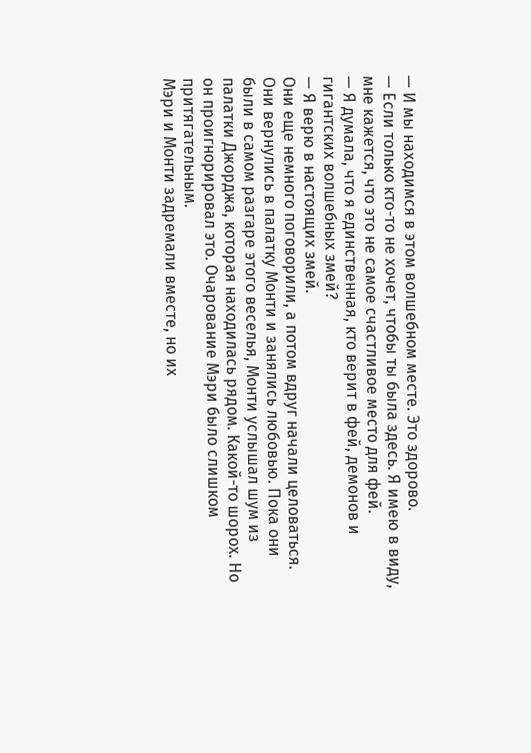— И мы находимся в этом волшебном месте. Это здорово.
— Если только кто-то не хочет, чтобы ты была здесь. Я имею в виду, мне кажется, что это не самое счастливое место для фей.
— Я думала, что я единственная, кто верит в фей, демонов и гигантских волшебных змей?
— Я верю в настоящих змей.
Они еще немного поговорили, а потом вдруг начали целоваться. Они вернулись в палатку Монти и занялись любовью. Пока они были в самом разгаре этого веселья, Монти услышал шум из палатки Джорджа, которая находилась рядом. Какой-то шорох. Но он проигнорировал это. Очарование Мэри было слишком притягательным.
Мэри и Монти задремали вместе, но их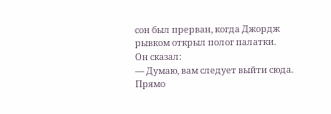сон был прерван, когда Джордж рывком открыл полог палатки.
Он сказал:
— Думаю, вам следует выйти сюда. Прямо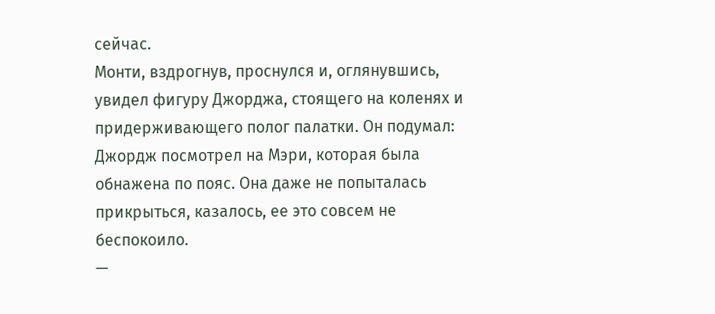сейчас.
Монти, вздрогнув, проснулся и, оглянувшись, увидел фигуру Джорджа, стоящего на коленях и придерживающего полог палатки. Он подумал:
Джордж посмотрел на Мэри, которая была обнажена по пояс. Она даже не попыталась прикрыться, казалось, ее это совсем не беспокоило.
—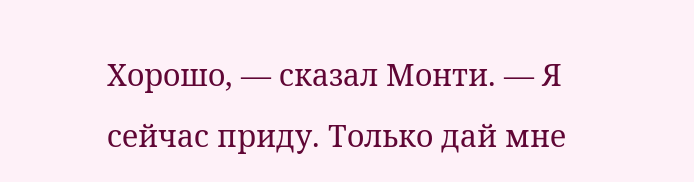Хорошо, — сказал Монти. — Я сейчас приду. Только дай мне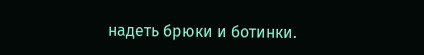надеть брюки и ботинки.